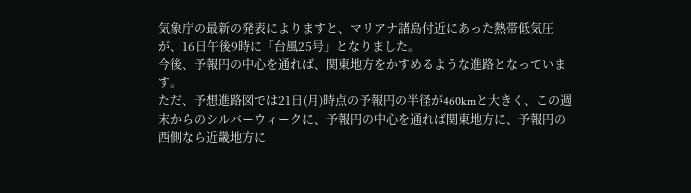気象庁の最新の発表によりますと、マリアナ諸島付近にあった熱帯低気圧が、16日午後9時に「台風25号」となりました。
今後、予報円の中心を通れば、関東地方をかすめるような進路となっています。
ただ、予想進路図では21日(月)時点の予報円の半径が460kmと大きく、この週末からのシルバーウィークに、予報円の中心を通れば関東地方に、予報円の西側なら近畿地方に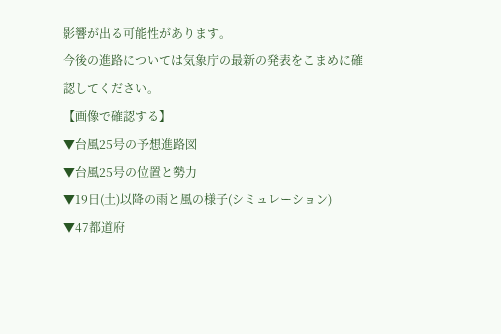影響が出る可能性があります。
今後の進路については気象庁の最新の発表をこまめに確認してください。
【画像で確認する】
▼台風25号の予想進路図
▼台風25号の位置と勢力
▼19日(土)以降の雨と風の様子(シミュレーション)
▼47都道府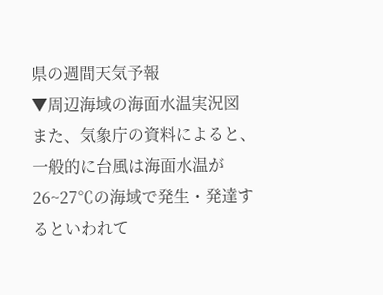県の週間天気予報
▼周辺海域の海面水温実況図
また、気象庁の資料によると、一般的に台風は海面水温が26~27℃の海域で発生・発達するといわれて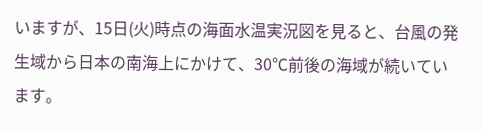いますが、15日(火)時点の海面水温実況図を見ると、台風の発生域から日本の南海上にかけて、30℃前後の海域が続いています。